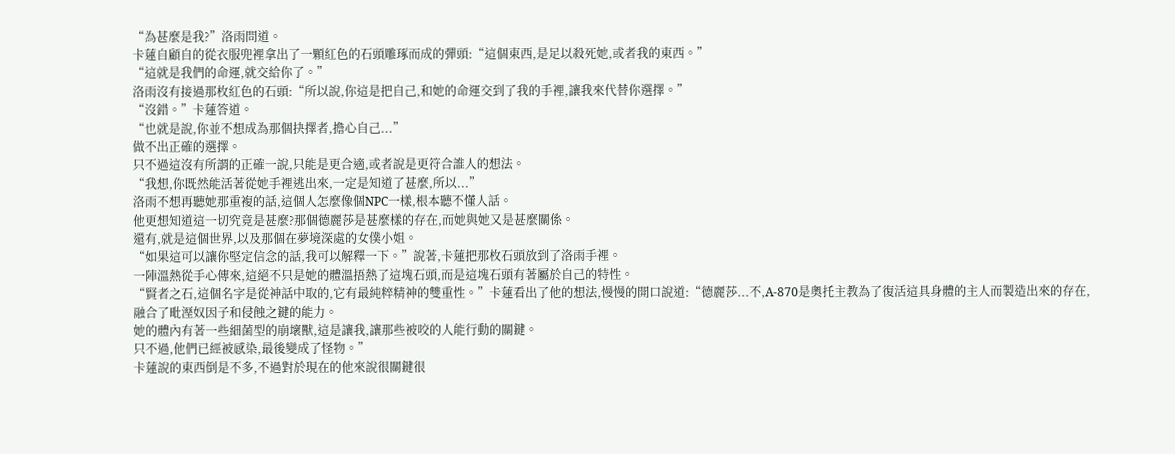“為甚麼是我?”洛雨問道。
卡蓮自顧自的從衣服兜裡拿出了一顆紅色的石頭雕琢而成的彈頭:“這個東西,是足以殺死她,或者我的東西。”
“這就是我們的命運,就交給你了。”
洛雨沒有接過那枚紅色的石頭:“所以說,你這是把自己,和她的命運交到了我的手裡,讓我來代替你選擇。”
“沒錯。”卡蓮答道。
“也就是說,你並不想成為那個抉擇者,擔心自己...”
做不出正確的選擇。
只不過這沒有所謂的正確一說,只能是更合適,或者說是更符合誰人的想法。
“我想,你既然能活著從她手裡逃出來,一定是知道了甚麼,所以...”
洛雨不想再聽她那重複的話,這個人怎麼像個NPC一樣,根本聽不懂人話。
他更想知道這一切究竟是甚麼?那個德麗莎是甚麼樣的存在,而她與她又是甚麼關係。
還有,就是這個世界,以及那個在夢境深處的女僕小姐。
“如果這可以讓你堅定信念的話,我可以解釋一下。”說著,卡蓮把那枚石頭放到了洛雨手裡。
一陣溫熱從手心傳來,這絕不只是她的體溫捂熱了這塊石頭,而是這塊石頭有著屬於自己的特性。
“賢者之石,這個名字是從神話中取的,它有最純粹精神的雙重性。”卡蓮看出了他的想法,慢慢的開口說道:“德麗莎...不,A-870是奧托主教為了復活這具身體的主人而製造出來的存在,融合了毗溼奴因子和侵蝕之鍵的能力。
她的體內有著一些細菌型的崩壞獸,這是讓我,讓那些被咬的人能行動的關鍵。
只不過,他們已經被感染,最後變成了怪物。”
卡蓮說的東西倒是不多,不過對於現在的他來說很關鍵很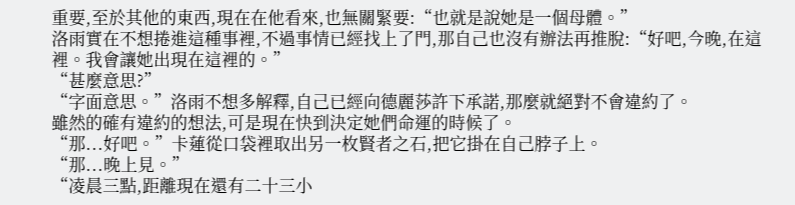重要,至於其他的東西,現在在他看來,也無關緊要:“也就是說她是一個母體。”
洛雨實在不想捲進這種事裡,不過事情已經找上了門,那自己也沒有辦法再推脫:“好吧,今晚,在這裡。我會讓她出現在這裡的。”
“甚麼意思?”
“字面意思。”洛雨不想多解釋,自己已經向德麗莎許下承諾,那麼就絕對不會違約了。
雖然的確有違約的想法,可是現在快到決定她們命運的時候了。
“那...好吧。”卡蓮從口袋裡取出另一枚賢者之石,把它掛在自己脖子上。
“那...晚上見。”
“凌晨三點,距離現在還有二十三小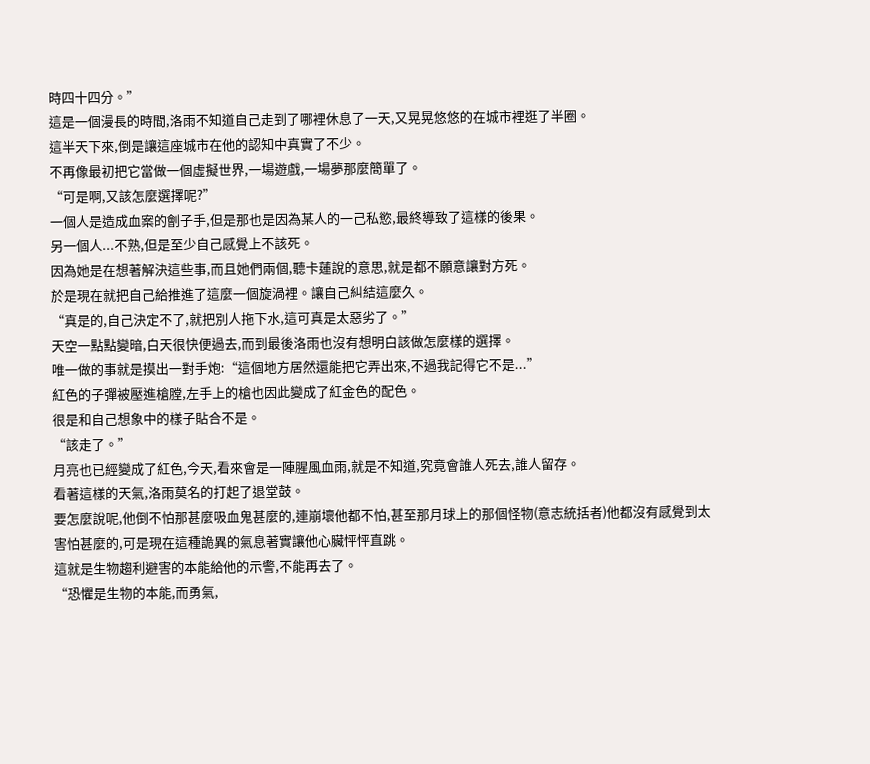時四十四分。”
這是一個漫長的時間,洛雨不知道自己走到了哪裡休息了一天,又晃晃悠悠的在城市裡逛了半圈。
這半天下來,倒是讓這座城市在他的認知中真實了不少。
不再像最初把它當做一個虛擬世界,一場遊戲,一場夢那麼簡單了。
“可是啊,又該怎麼選擇呢?”
一個人是造成血案的劊子手,但是那也是因為某人的一己私慾,最終導致了這樣的後果。
另一個人...不熟,但是至少自己感覺上不該死。
因為她是在想著解決這些事,而且她們兩個,聽卡蓮說的意思,就是都不願意讓對方死。
於是現在就把自己給推進了這麼一個旋渦裡。讓自己糾結這麼久。
“真是的,自己決定不了,就把別人拖下水,這可真是太惡劣了。”
天空一點點變暗,白天很快便過去,而到最後洛雨也沒有想明白該做怎麼樣的選擇。
唯一做的事就是摸出一對手炮:“這個地方居然還能把它弄出來,不過我記得它不是...”
紅色的子彈被壓進槍膛,左手上的槍也因此變成了紅金色的配色。
很是和自己想象中的樣子貼合不是。
“該走了。”
月亮也已經變成了紅色,今天,看來會是一陣腥風血雨,就是不知道,究竟會誰人死去,誰人留存。
看著這樣的天氣,洛雨莫名的打起了退堂鼓。
要怎麼說呢,他倒不怕那甚麼吸血鬼甚麼的,連崩壞他都不怕,甚至那月球上的那個怪物(意志統括者)他都沒有感覺到太害怕甚麼的,可是現在這種詭異的氣息著實讓他心臟怦怦直跳。
這就是生物趨利避害的本能給他的示警,不能再去了。
“恐懼是生物的本能,而勇氣,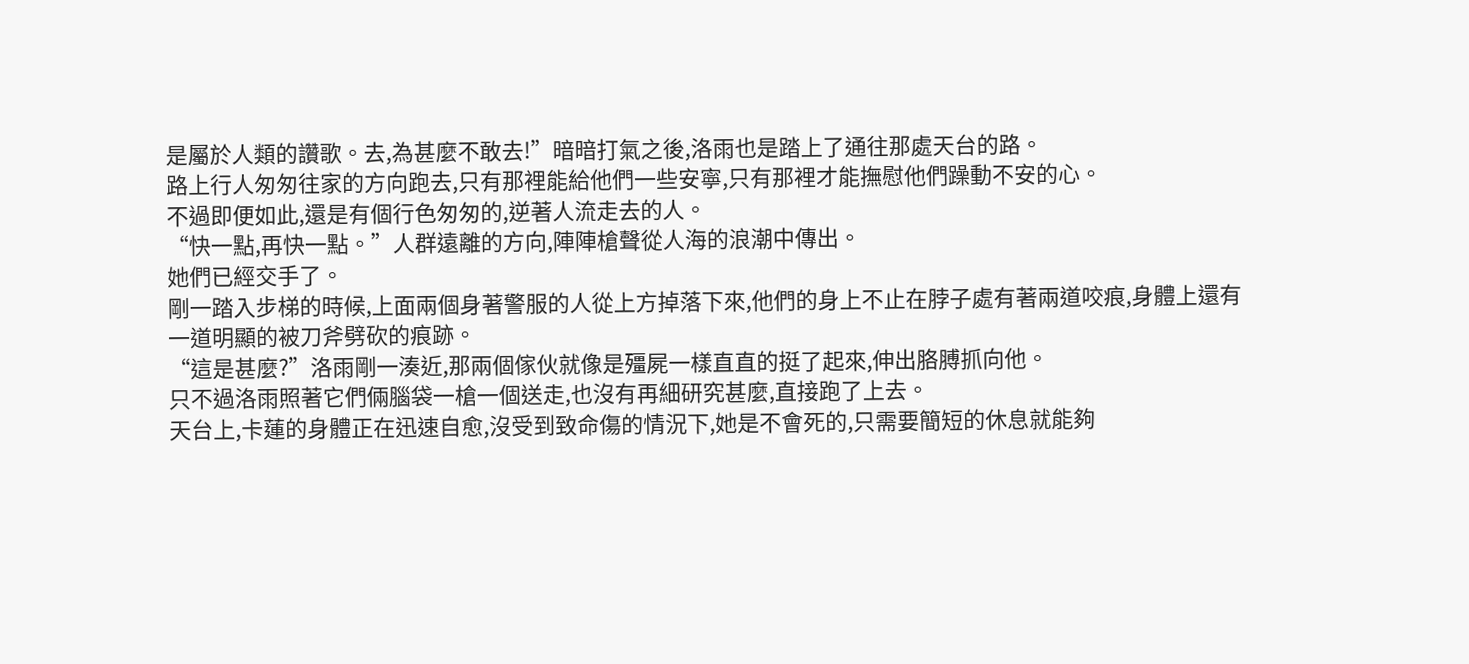是屬於人類的讚歌。去,為甚麼不敢去!”暗暗打氣之後,洛雨也是踏上了通往那處天台的路。
路上行人匆匆往家的方向跑去,只有那裡能給他們一些安寧,只有那裡才能撫慰他們躁動不安的心。
不過即便如此,還是有個行色匆匆的,逆著人流走去的人。
“快一點,再快一點。”人群遠離的方向,陣陣槍聲從人海的浪潮中傳出。
她們已經交手了。
剛一踏入步梯的時候,上面兩個身著警服的人從上方掉落下來,他們的身上不止在脖子處有著兩道咬痕,身體上還有一道明顯的被刀斧劈砍的痕跡。
“這是甚麼?”洛雨剛一湊近,那兩個傢伙就像是殭屍一樣直直的挺了起來,伸出胳膊抓向他。
只不過洛雨照著它們倆腦袋一槍一個送走,也沒有再細研究甚麼,直接跑了上去。
天台上,卡蓮的身體正在迅速自愈,沒受到致命傷的情況下,她是不會死的,只需要簡短的休息就能夠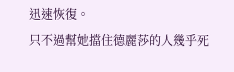迅速恢復。
只不過幫她擋住德麗莎的人幾乎死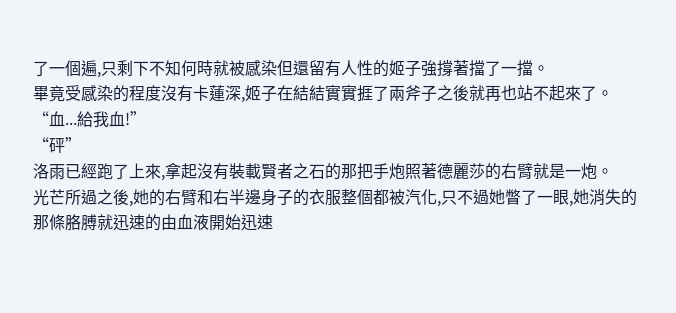了一個遍,只剩下不知何時就被感染但還留有人性的姬子強撐著擋了一擋。
畢竟受感染的程度沒有卡蓮深,姬子在結結實實捱了兩斧子之後就再也站不起來了。
“血...給我血!”
“砰”
洛雨已經跑了上來,拿起沒有裝載賢者之石的那把手炮照著德麗莎的右臂就是一炮。
光芒所過之後,她的右臂和右半邊身子的衣服整個都被汽化,只不過她瞥了一眼,她消失的那條胳膊就迅速的由血液開始迅速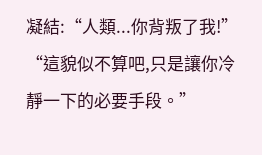凝結:“人類...你背叛了我!”
“這貌似不算吧,只是讓你冷靜一下的必要手段。”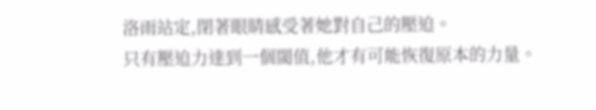洛雨站定,閉著眼睛感受著她對自己的壓迫。
只有壓迫力達到一個閾值,他才有可能恢復原本的力量。